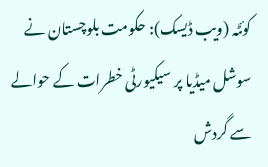کوئٹہ (ویب ڈیسک): حکومت بلوچستان نے سوشل میڈیا پر سیکیورٹی خطرات کے حوالے سے گردش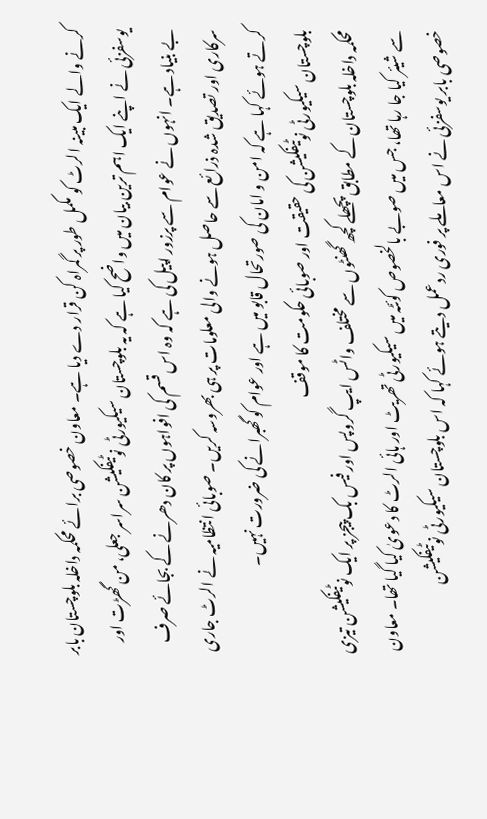کرنے والے ایک مبینہ الرٹ کو مکمل طور پر گمراہ کن قرار دے دیا ہے۔ معاون خصوصی برائے محکمہ داخلہ بلوچستان بابر یوسفزئی نے اپنے ایک اہم ترین بیان میں واضح کیا ہے کہ یہ بلوچستان سیکیورٹی نوٹیفکیشن سراسر جعلی، من گھڑت اور بے بنیاد ہے۔ انہوں نے عوام سے پرزور اپیل کی ہے کہ وہ اس قسم کی افواہوں پر کان دھرنے کے بجائے صرف سرکاری اور تصدیق شدہ ذرائع سے حاصل ہونے والی معلومات پر ہی بھروسہ کریں۔ صوبائی انتظامیہ نے الرٹ جاری کرتے ہوئے کہا ہے کہ امن و امان کی صورتحال قابو میں ہے اور عوام کو گھبرانے کی ضرورت نہیں۔
بلوچستان سیکیورٹی نوٹیفکیشن کی حقیقت اور صوبائی حکومت کا موقف
محکمہ داخلہ بلوچستان کے مطابق پچھلے کچھ گھنٹوں سے مختلف واٹس ایپ گروپس اور فیس بک پیجز پر ایک نوٹیفکیشن تیزی سے شیئر کیا جا رہا تھا، جس میں صوبے بالخصوص کوئٹہ میں سیکیورٹی تھریٹ اور ہائی الرٹ کا دعویٰ کیا گیا تھا۔ معاون خصوصی بابر یوسفزئی نے اس معاملے پر فوری ردعمل دیتے ہوئے کہا کہ اس بلوچستان سیکیورٹی نوٹیفکیشن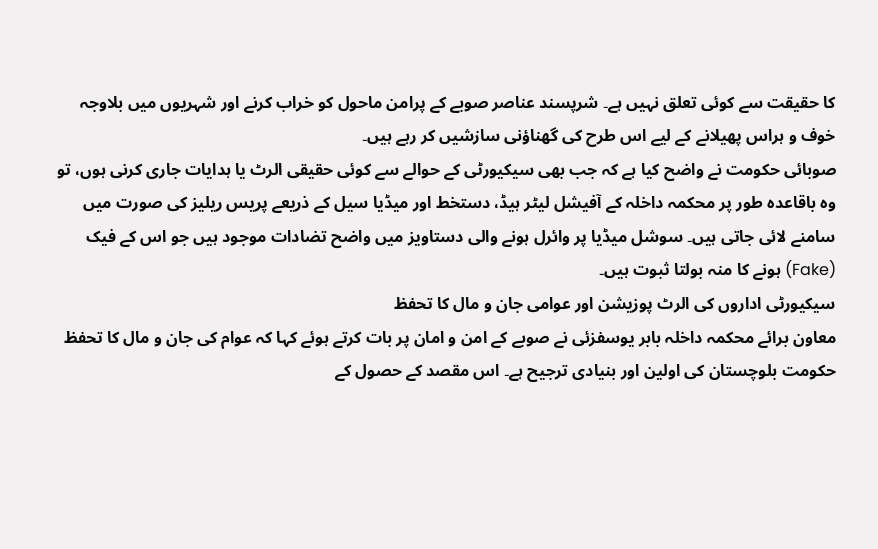کا حقیقت سے کوئی تعلق نہیں ہے۔ شرپسند عناصر صوبے کے پرامن ماحول کو خراب کرنے اور شہریوں میں بلاوجہ خوف و ہراس پھیلانے کے لیے اس طرح کی گھناؤنی سازشیں کر رہے ہیں۔
صوبائی حکومت نے واضح کیا ہے کہ جب بھی سیکیورٹی کے حوالے سے کوئی حقیقی الرٹ یا ہدایات جاری کرنی ہوں، تو وہ باقاعدہ طور پر محکمہ داخلہ کے آفیشل لیٹر ہیڈ، دستخط اور میڈیا سیل کے ذریعے پریس ریلیز کی صورت میں سامنے لائی جاتی ہیں۔ سوشل میڈیا پر وائرل ہونے والی دستاویز میں واضح تضادات موجود ہیں جو اس کے فیک (Fake) ہونے کا منہ بولتا ثبوت ہیں۔
سیکیورٹی اداروں کی الرٹ پوزیشن اور عوامی جان و مال کا تحفظ
معاون برائے محکمہ داخلہ بابر یوسفزئی نے صوبے کے امن و امان پر بات کرتے ہوئے کہا کہ عوام کی جان و مال کا تحفظ حکومت بلوچستان کی اولین اور بنیادی ترجیح ہے۔ اس مقصد کے حصول کے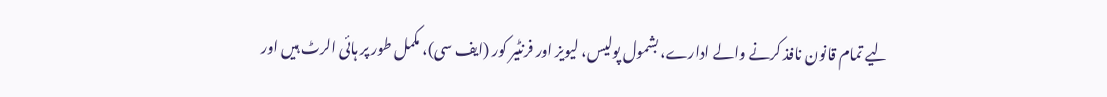لیے تمام قانون نافذ کرنے والے ادارے، بشمول پولیس، لیویز اور فرنٹیر کور (ایف سی)، مکمل طور پر ہائی الرٹ ہیں اور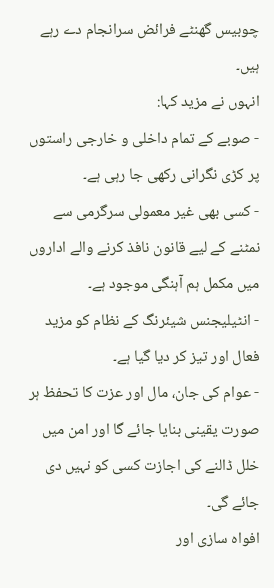چوبیس گھنٹے فرائض سرانجام دے رہے ہیں۔
انہوں نے مزید کہا:
- صوبے کے تمام داخلی و خارجی راستوں پر کڑی نگرانی رکھی جا رہی ہے۔
- کسی بھی غیر معمولی سرگرمی سے نمٹنے کے لیے قانون نافذ کرنے والے اداروں میں مکمل ہم آہنگی موجود ہے۔
- انٹیلیجنس شیئرنگ کے نظام کو مزید فعال اور تیز کر دیا گیا ہے۔
- عوام کی جان، مال اور عزت کا تحفظ ہر صورت یقینی بنایا جائے گا اور امن میں خلل ڈالنے کی اجازت کسی کو نہیں دی جائے گی۔
افواہ سازی اور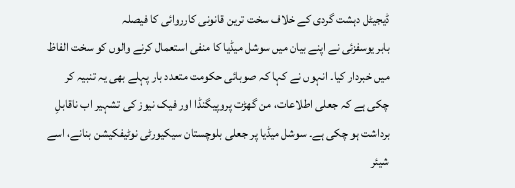ڈیجیٹل دہشت گردی کے خلاف سخت ترین قانونی کارروائی کا فیصلہ
بابر یوسفزئی نے اپنے بیان میں سوشل میڈیا کا منفی استعمال کرنے والوں کو سخت الفاظ میں خبردار کیا۔ انہوں نے کہا کہ صوبائی حکومت متعدد بار پہلے بھی یہ تنبیہ کر چکی ہے کہ جعلی اطلاعات، من گھڑت پروپیگنڈا اور فیک نیوز کی تشہیر اب ناقابلِ برداشت ہو چکی ہے۔ سوشل میڈیا پر جعلی بلوچستان سیکیورٹی نوٹیفکیشن بنانے، اسے شیئر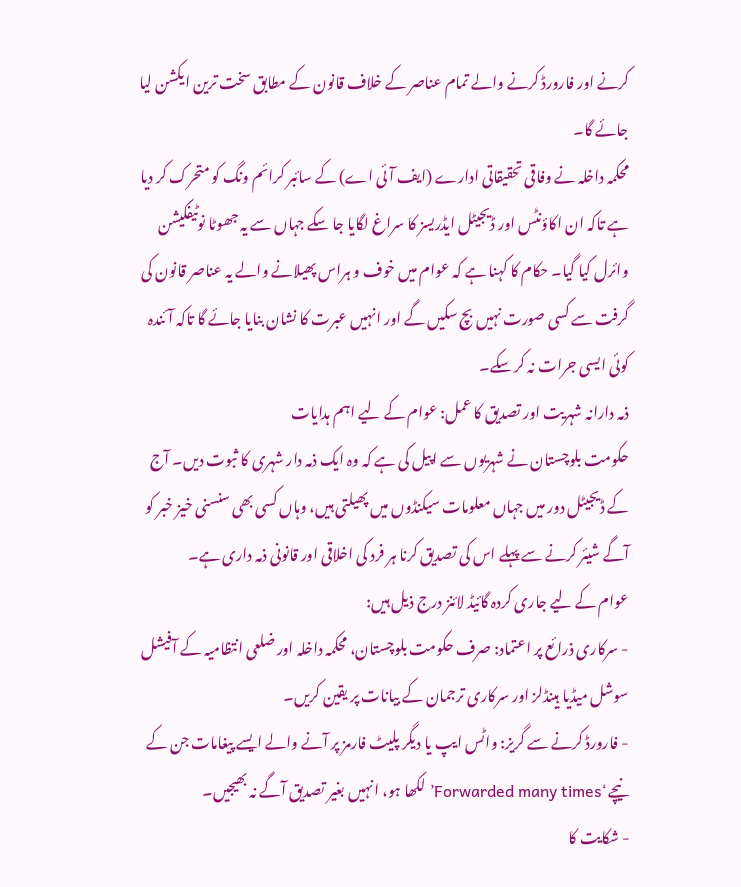کرنے اور فارورڈ کرنے والے تمام عناصر کے خلاف قانون کے مطابق سخت ترین ایکشن لیا جائے گا۔
محکمہ داخلہ نے وفاقی تحقیقاتی ادارے (ایف آئی اے) کے سائبر کرائم ونگ کو متحرک کر دیا ہے تاکہ ان اکاؤنٹس اور ڈیجیٹل ایڈریسز کا سراغ لگایا جا سکے جہاں سے یہ جھوٹا نوٹیفکیشن وائرل کیا گیا۔ حکام کا کہنا ہے کہ عوام میں خوف و ہراس پھیلانے والے یہ عناصر قانون کی گرفت سے کسی صورت نہیں بچ سکیں گے اور انہیں عبرت کا نشان بنایا جائے گا تاکہ آئندہ کوئی ایسی جرات نہ کر سکے۔
ذمہ دارانہ شہریت اور تصدیق کا عمل: عوام کے لیے اہم ہدایات
حکومت بلوچستان نے شہریوں سے اپیل کی ہے کہ وہ ایک ذمہ دار شہری کا ثبوت دیں۔ آج کے ڈیجیٹل دور میں جہاں معلومات سیکنڈوں میں پھیلتی ہیں، وہاں کسی بھی سنسنی خیز خبر کو آگے شیئر کرنے سے پہلے اس کی تصدیق کرنا ہر فرد کی اخلاقی اور قانونی ذمہ داری ہے۔
عوام کے لیے جاری کردہ گائیڈ لائنز درج ذیل ہیں:
- سرکاری ذرائع پر اعتماد: صرف حکومت بلوچستان، محکمہ داخلہ اور ضلعی انتظامیہ کے آفیشل سوشل میڈیا ہینڈلز اور سرکاری ترجمان کے بیانات پر یقین کریں۔
- فارورڈ کرنے سے گریز: واٹس ایپ یا دیگر پلیٹ فارمز پر آنے والے ایسے پیغامات جن کے نیچے ‘Forwarded many times’ لکھا ہو، انہیں بغیر تصدیق آگے نہ بھیجیں۔
- شکایت کا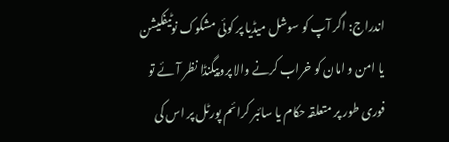اندراج: اگر آپ کو سوشل میڈیا پر کوئی مشکوک نوٹیفکیشن یا امن و امان کو خراب کرنے والا پروپیگنڈا نظر آئے تو فوری طور پر متعلقہ حکام یا سائبر کرائم پورٹل پر اس کی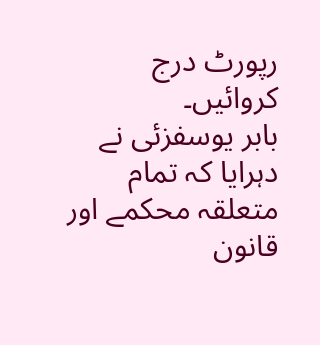رپورٹ درج کروائیں۔
بابر یوسفزئی نے دہرایا کہ تمام متعلقہ محکمے اور قانون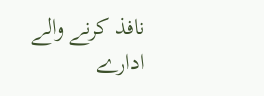نافذ کرنے والے ادارے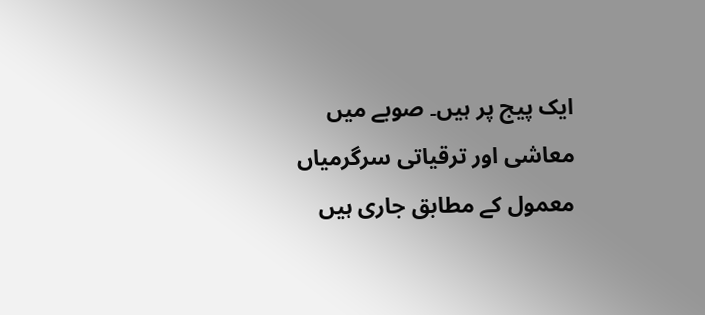ایک پیج پر ہیں۔ صوبے میں معاشی اور ترقیاتی سرگرمیاں معمول کے مطابق جاری ہیں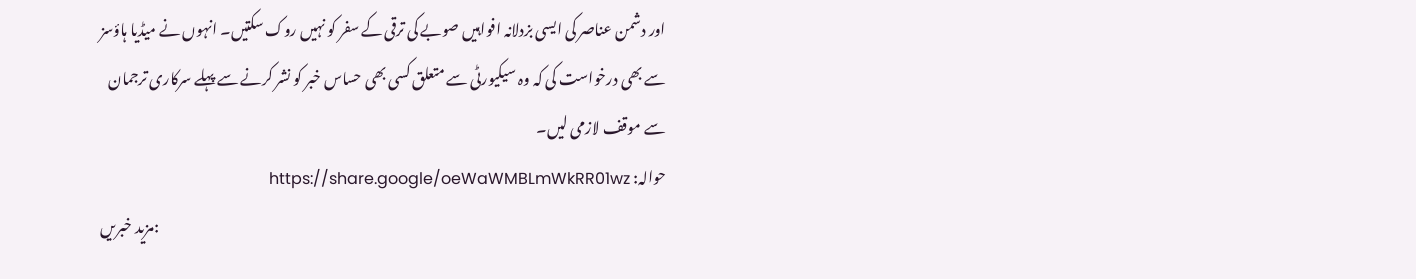اور دشمن عناصر کی ایسی بزدلانہ افواہیں صوبے کی ترقی کے سفر کو نہیں روک سکتیں۔ انہوں نے میڈیا ہاؤسز سے بھی درخواست کی کہ وہ سیکیورٹی سے متعلق کسی بھی حساس خبر کو نشر کرنے سے پہلے سرکاری ترجمان سے موقف لازمی لیں۔
حوالہ: https://share.google/oeWaWMBLmWkRR01wz
مزید خبریں: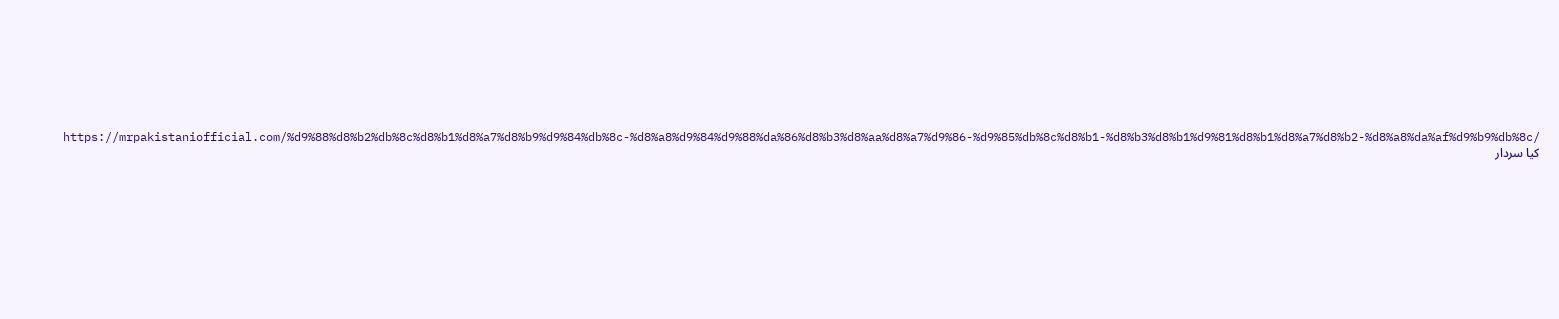https://mrpakistaniofficial.com/%d9%88%d8%b2%db%8c%d8%b1%d8%a7%d8%b9%d9%84%db%8c-%d8%a8%d9%84%d9%88%da%86%d8%b3%d8%aa%d8%a7%d9%86-%d9%85%db%8c%d8%b1-%d8%b3%d8%b1%d9%81%d8%b1%d8%a7%d8%b2-%d8%a8%da%af%d9%b9%db%8c/
کیا سردار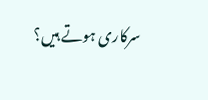سرکاری ہوتے ہیں؟